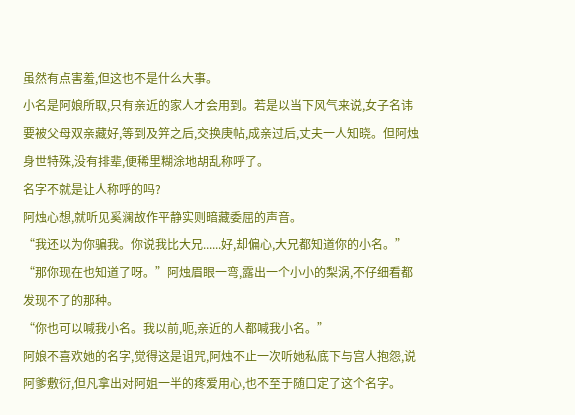虽然有点害羞,但这也不是什么大事。
小名是阿娘所取,只有亲近的家人才会用到。若是以当下风气来说,女子名讳要被父母双亲藏好,等到及笄之后,交换庚帖,成亲过后,丈夫一人知晓。但阿烛身世特殊,没有排辈,便稀里糊涂地胡乱称呼了。
名字不就是让人称呼的吗?
阿烛心想,就听见奚澜故作平静实则暗藏委屈的声音。
“我还以为你骗我。你说我比大兄......好,却偏心,大兄都知道你的小名。”
“那你现在也知道了呀。”阿烛眉眼一弯,露出一个小小的梨涡,不仔细看都发现不了的那种。
“你也可以喊我小名。我以前,呃,亲近的人都喊我小名。”
阿娘不喜欢她的名字,觉得这是诅咒,阿烛不止一次听她私底下与宫人抱怨,说阿爹敷衍,但凡拿出对阿姐一半的疼爱用心,也不至于随口定了这个名字。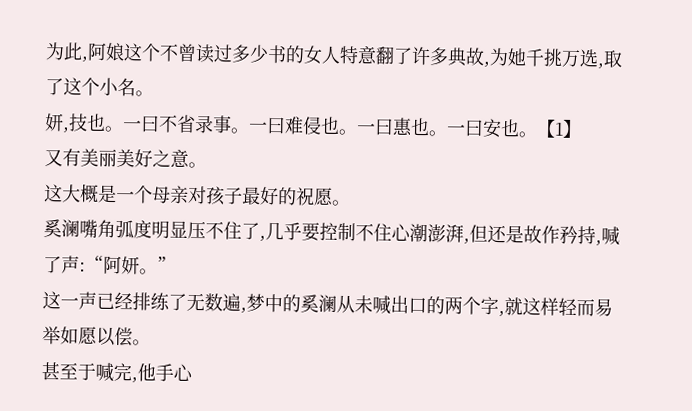为此,阿娘这个不曾读过多少书的女人特意翻了许多典故,为她千挑万选,取了这个小名。
妍,技也。一曰不省录事。一曰难侵也。一曰惠也。一曰安也。【1】
又有美丽美好之意。
这大概是一个母亲对孩子最好的祝愿。
奚澜嘴角弧度明显压不住了,几乎要控制不住心潮澎湃,但还是故作矜持,喊了声:“阿妍。”
这一声已经排练了无数遍,梦中的奚澜从未喊出口的两个字,就这样轻而易举如愿以偿。
甚至于喊完,他手心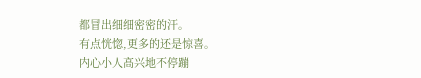都冒出细细密密的汗。
有点恍惚,更多的还是惊喜。
内心小人高兴地不停蹦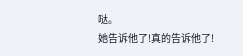哒。
她告诉他了!真的告诉他了!